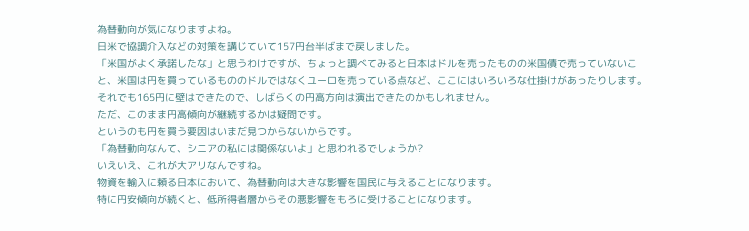為替動向が気になりますよね。
日米で協調介入などの対策を講じていて157円台半ばまで戻しました。
「米国がよく承諾したな」と思うわけですが、ちょっと調べてみると日本はドルを売ったものの米国債で売っていないこと、米国は円を買っているもののドルではなくユーロを売っている点など、ここにはいろいろな仕掛けがあったりします。
それでも165円に壁はできたので、しばらくの円高方向は演出できたのかもしれません。
ただ、このまま円高傾向が継続するかは疑問です。
というのも円を買う要因はいまだ見つからないからです。
「為替動向なんて、シニアの私には関係ないよ」と思われるでしょうか?
いえいえ、これが大アリなんですね。
物資を輸入に頼る日本において、為替動向は大きな影響を国民に与えることになります。
特に円安傾向が続くと、低所得者層からその悪影響をもろに受けることになります。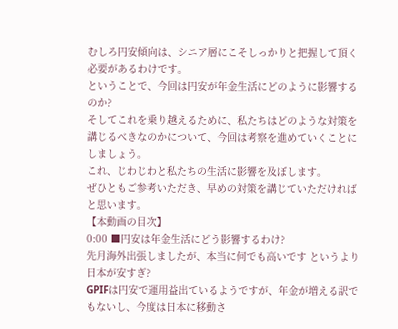むしろ円安傾向は、シニア層にこそしっかりと把握して頂く必要があるわけです。
ということで、今回は円安が年金生活にどのように影響するのか?
そしてこれを乗り越えるために、私たちはどのような対策を講じるべきなのかについて、今回は考察を進めていくことにしましょう。
これ、じわじわと私たちの生活に影響を及ぼします。
ぜひともご参考いただき、早めの対策を講じていただければと思います。
【本動画の目次】
0:00 ■円安は年金生活にどう影響するわけ?
先月海外出張しましたが、本当に何でも高いです というより日本が安すぎ?
GPIFは円安で運用益出ているようですが、年金が増える訳でもないし、今度は日本に移動さ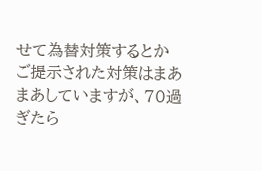せて為替対策するとか
ご提示された対策はまあまあしていますが、70過ぎたら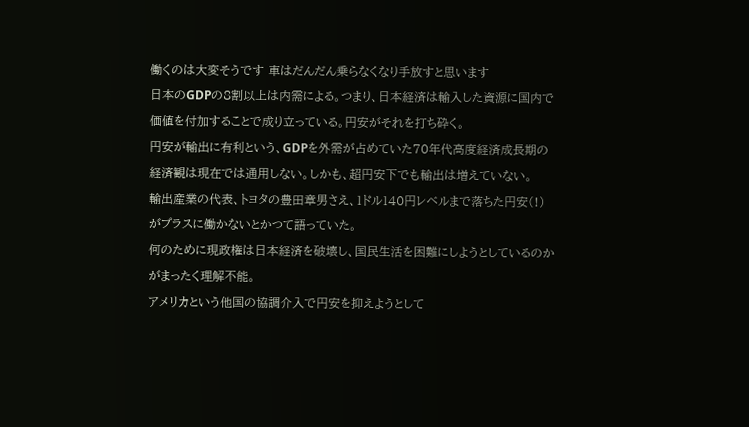働くのは大変そうです 車はだんだん乗らなくなり手放すと思います
日本のGDPの8割以上は内需による。つまり、日本経済は輸入した資源に国内で価値を付加することで成り立っている。円安がそれを打ち砕く。
円安が輸出に有利という、GDPを外需が占めていた70年代高度経済成長期の経済観は現在では通用しない。しかも、超円安下でも輸出は増えていない。
輸出産業の代表、トヨタの豊田章男さえ、1ドル140円レベルまで落ちた円安(!)がプラスに働かないとかつて語っていた。
何のために現政権は日本経済を破壊し、国民生活を困難にしようとしているのかがまったく理解不能。
アメリカという他国の協調介入で円安を抑えようとして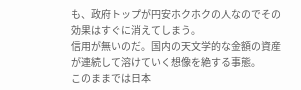も、政府トップが円安ホクホクの人なのでその効果はすぐに消えてしまう。
信用が無いのだ。国内の天文学的な金額の資産が連続して溶けていく想像を絶する事態。
このままでは日本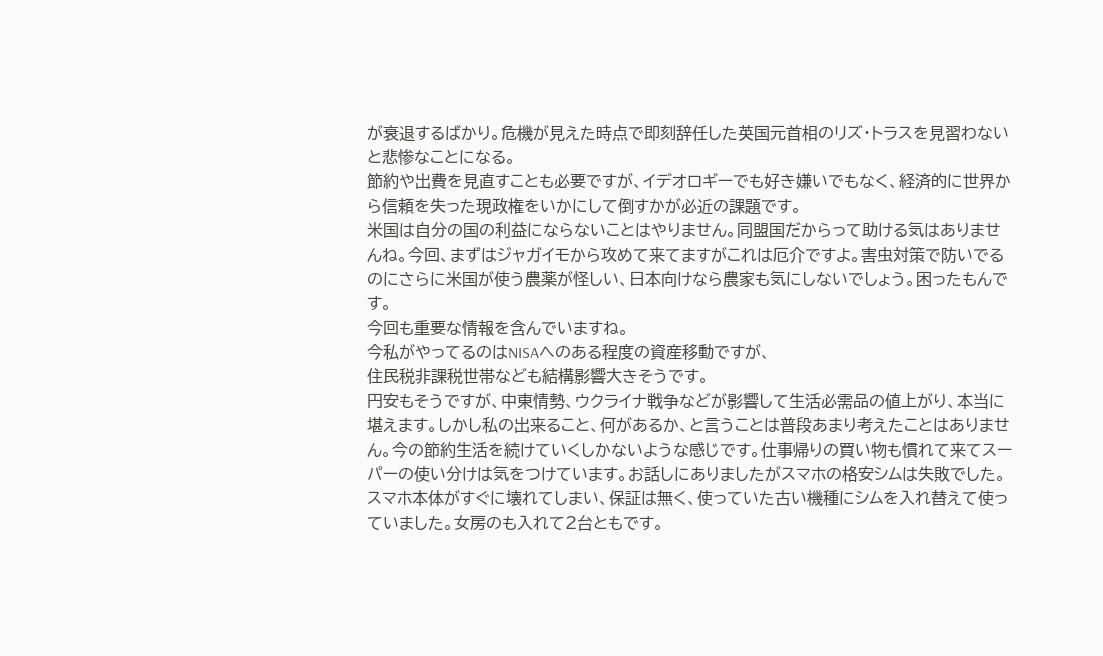が衰退するばかり。危機が見えた時点で即刻辞任した英国元首相のリズ・トラスを見習わないと悲惨なことになる。
節約や出費を見直すことも必要ですが、イデオロギーでも好き嫌いでもなく、経済的に世界から信頼を失った現政権をいかにして倒すかが必近の課題です。
米国は自分の国の利益にならないことはやりません。同盟国だからって助ける気はありませんね。今回、まずはジャガイモから攻めて来てますがこれは厄介ですよ。害虫対策で防いでるのにさらに米国が使う農薬が怪しい、日本向けなら農家も気にしないでしょう。困ったもんです。
今回も重要な情報を含んでいますね。
今私がやってるのはNISAへのある程度の資産移動ですが、
住民税非課税世帯なども結構影響大きそうです。
円安もそうですが、中東情勢、ウクライナ戦争などが影響して生活必需品の値上がり、本当に堪えます。しかし私の出来ること、何があるか、と言うことは普段あまり考えたことはありません。今の節約生活を続けていくしかないような感じです。仕事帰りの買い物も慣れて来てスーパーの使い分けは気をつけています。お話しにありましたがスマホの格安シムは失敗でした。スマホ本体がすぐに壊れてしまい、保証は無く、使っていた古い機種にシムを入れ替えて使っていました。女房のも入れて2台ともです。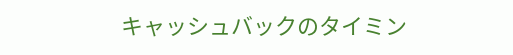キャッシュバックのタイミン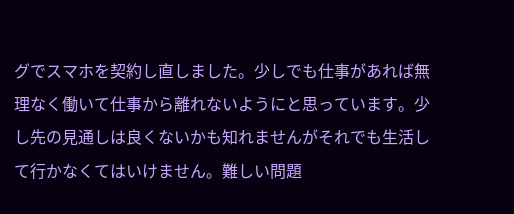グでスマホを契約し直しました。少しでも仕事があれば無理なく働いて仕事から離れないようにと思っています。少し先の見通しは良くないかも知れませんがそれでも生活して行かなくてはいけません。難しい問題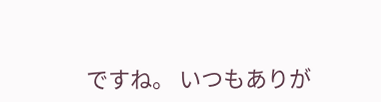ですね。 いつもありが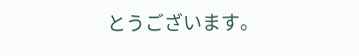とうございます。